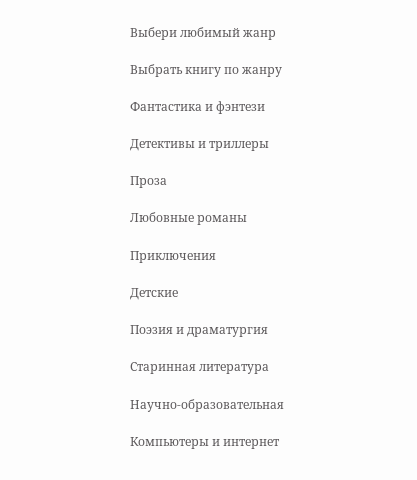Выбери любимый жанр

Выбрать книгу по жанру

Фантастика и фэнтези

Детективы и триллеры

Проза

Любовные романы

Приключения

Детские

Поэзия и драматургия

Старинная литература

Научно-образовательная

Компьютеры и интернет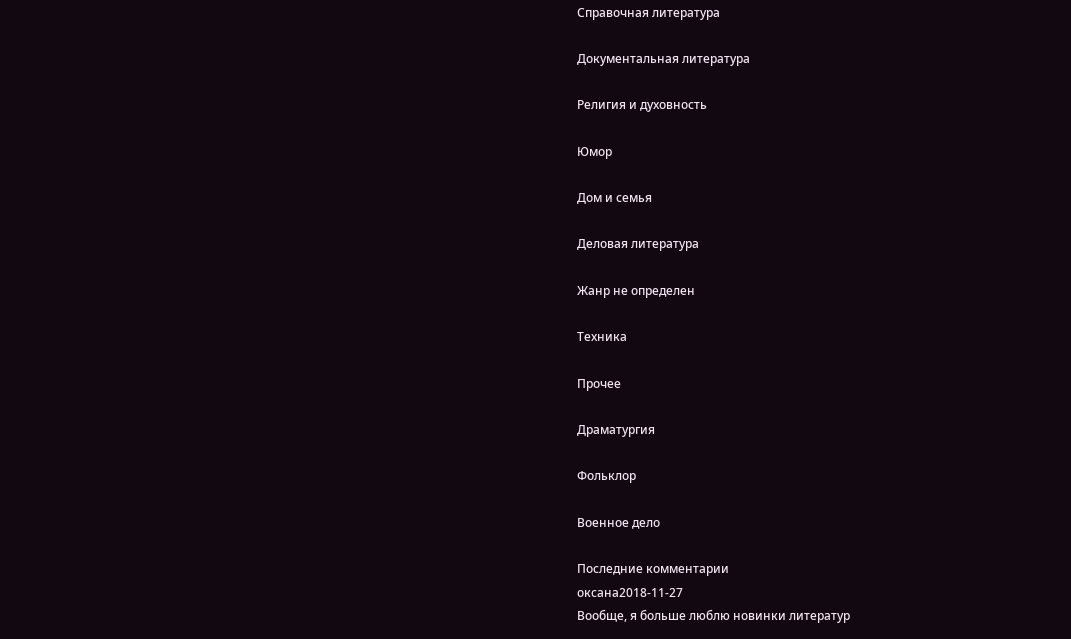Справочная литература

Документальная литература

Религия и духовность

Юмор

Дом и семья

Деловая литература

Жанр не определен

Техника

Прочее

Драматургия

Фольклор

Военное дело

Последние комментарии
оксана2018-11-27
Вообще, я больше люблю новинки литератур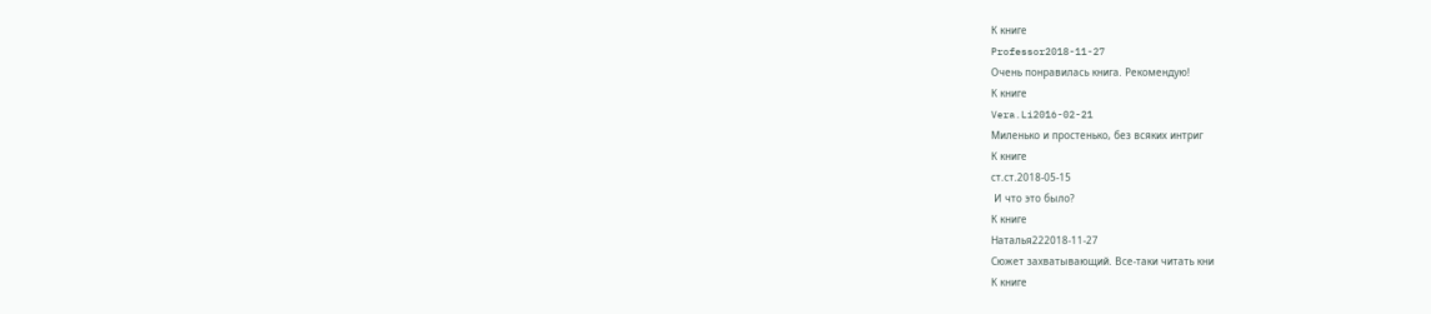К книге
Professor2018-11-27
Очень понравилась книга. Рекомендую!
К книге
Vera.Li2016-02-21
Миленько и простенько, без всяких интриг
К книге
ст.ст.2018-05-15
 И что это было?
К книге
Наталья222018-11-27
Сюжет захватывающий. Все-таки читать кни
К книге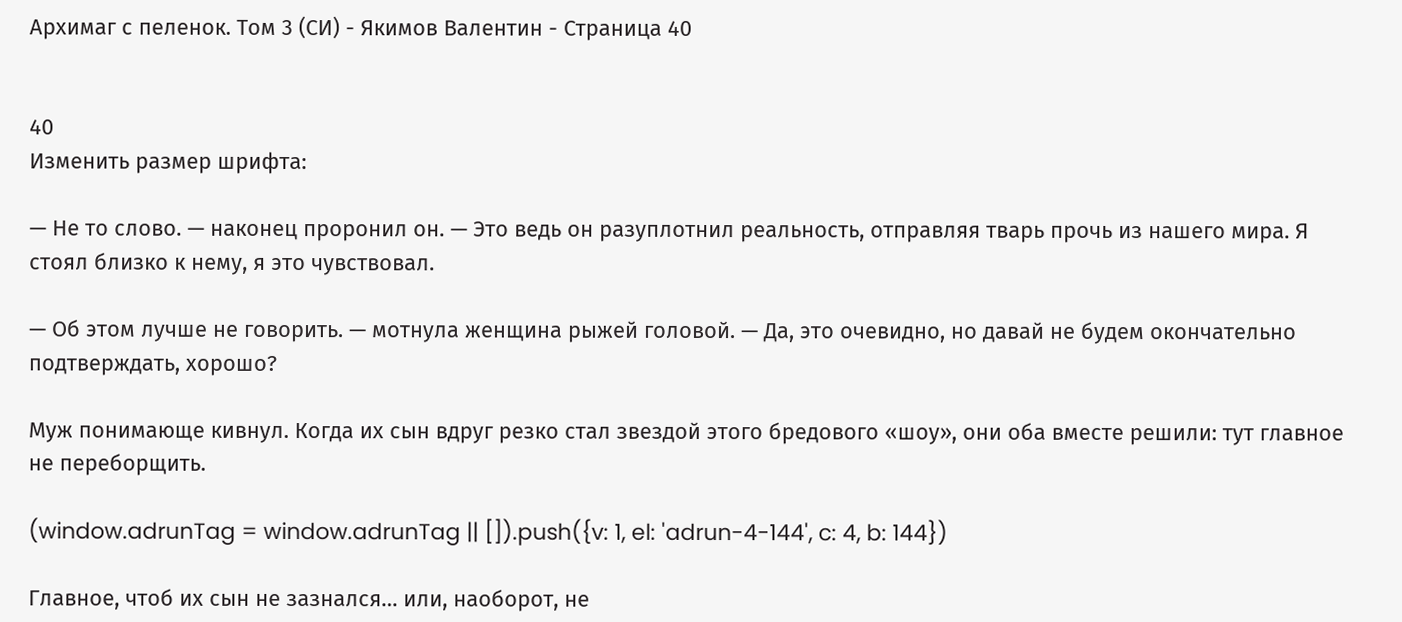Архимаг с пеленок. Том 3 (СИ) - Якимов Валентин - Страница 40


40
Изменить размер шрифта:

— Не то слово. — наконец проронил он. — Это ведь он разуплотнил реальность, отправляя тварь прочь из нашего мира. Я стоял близко к нему, я это чувствовал.

— Об этом лучше не говорить. — мотнула женщина рыжей головой. — Да, это очевидно, но давай не будем окончательно подтверждать, хорошо?

Муж понимающе кивнул. Когда их сын вдруг резко стал звездой этого бредового «шоу», они оба вместе решили: тут главное не переборщить.

(window.adrunTag = window.adrunTag || []).push({v: 1, el: 'adrun-4-144', c: 4, b: 144})

Главное, чтоб их сын не зазнался… или, наоборот, не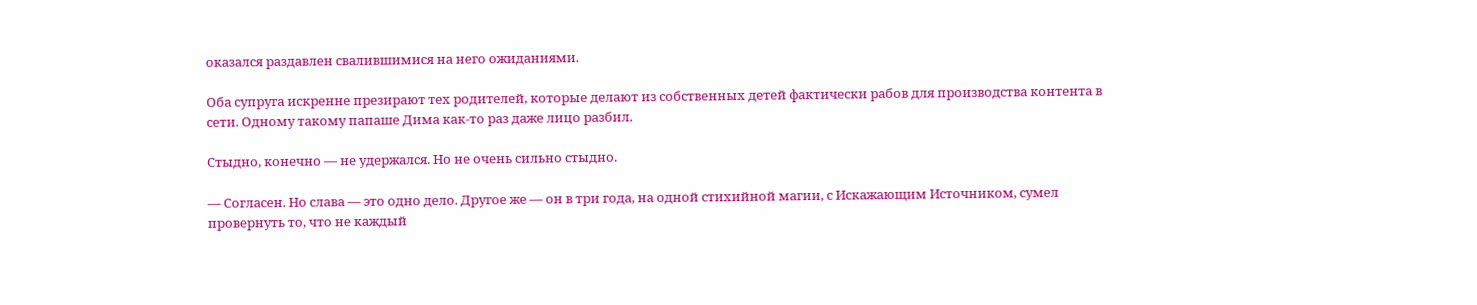оказался раздавлен свалившимися на него ожиданиями.

Оба супруга искренне презирают тех родителей, которые делают из собственных детей фактически рабов для производства контента в сети. Одному такому папаше Дима как-то раз даже лицо разбил.

Стыдно, конечно — не удержался. Но не очень сильно стыдно.

— Согласен. Но слава — это одно дело. Другое же — он в три года, на одной стихийной магии, с Искажающим Источником, сумел провернуть то, что не каждый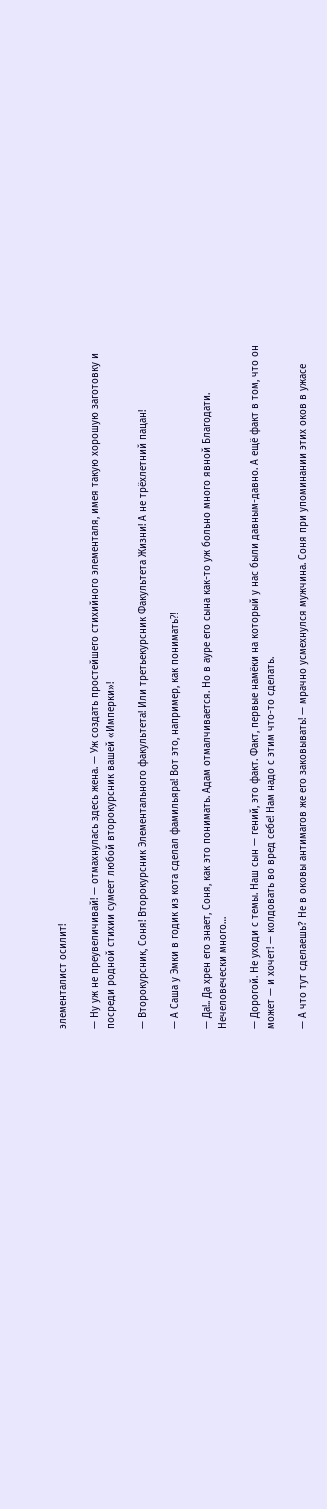элементалист осилит!

— Ну уж не преувеличивай! — отмахнулась здесь жена. — Уж создать простейшего стихийного элементаля, имея такую хорошую заготовку и посреди родной стихии сумеет любой второкурсник вашей «Имперки»!

— Второкурсник, Соня! Второкурсник Элементального факультета! Или третьекурсник Факультета Жизни! А не трёхлетний пацан!

— А Саша у Эмки в годик из кота сделал фамильяра! Вот это, например, как понимать⁈

— Да!.. Да хрен его знает, Соня, как это понимать. Адам отмалчивается. Но в ауре его сына как-то уж больно много явной Благодати. Нечеловечески много…

— Дорогой. Не уходи с темы. Наш сын — гений, это факт. Факт, первые намёки на который у нас были давным-давно. А ещё факт в том, что он может — и хочет! — колдовать во вред себе! Нам надо с этим что-то сделать.

— А что тут сделаешь? Не в оковы антимагов же его заковывать! — мрачно усмехнулся мужчина. Соня при упоминании этих оков в ужасе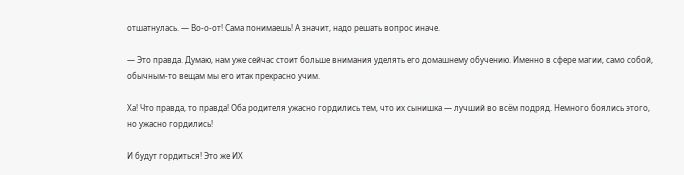отшатнулась. — Во-о-от! Сама понимаешь! А значит, надо решать вопрос иначе.

— Это правда. Думаю, нам уже сейчас стоит больше внимания уделять его домашнему обучению. Именно в сфере магии, само собой, обычным-то вещам мы его итак прекрасно учим.

Ха! Что правда, то правда! Оба родителя ужасно гордились тем, что их сынишка — лучший во всём подряд. Немного боялись этого, но ужасно гордились!

И будут гордиться! Это же ИХ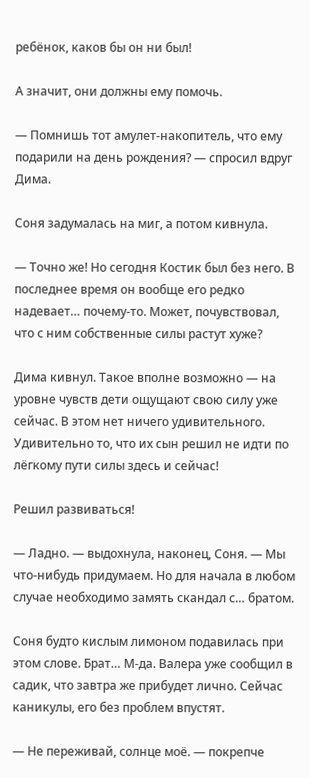ребёнок, каков бы он ни был!

А значит, они должны ему помочь.

— Помнишь тот амулет-накопитель, что ему подарили на день рождения? — спросил вдруг Дима.

Соня задумалась на миг, а потом кивнула.

— Точно же! Но сегодня Костик был без него. В последнее время он вообще его редко надевает… почему-то. Может, почувствовал, что с ним собственные силы растут хуже?

Дима кивнул. Такое вполне возможно — на уровне чувств дети ощущают свою силу уже сейчас. В этом нет ничего удивительного. Удивительно то, что их сын решил не идти по лёгкому пути силы здесь и сейчас!

Решил развиваться!

— Ладно. — выдохнула, наконец, Соня. — Мы что-нибудь придумаем. Но для начала в любом случае необходимо замять скандал с… братом.

Соня будто кислым лимоном подавилась при этом слове. Брат… М-да. Валера уже сообщил в садик, что завтра же прибудет лично. Сейчас каникулы, его без проблем впустят.

— Не переживай, солнце моё. — покрепче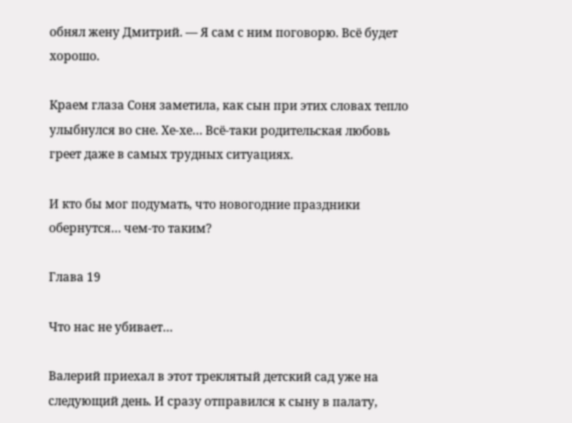обнял жену Дмитрий. — Я сам с ним поговорю. Всё будет хорошо.

Краем глаза Соня заметила, как сын при этих словах тепло улыбнулся во сне. Хе-хе… Всё-таки родительская любовь греет даже в самых трудных ситуациях.

И кто бы мог подумать, что новогодние праздники обернутся… чем-то таким?

Глава 19

Что нас не убивает…

Валерий приехал в этот треклятый детский сад уже на следующий день. И сразу отправился к сыну в палату,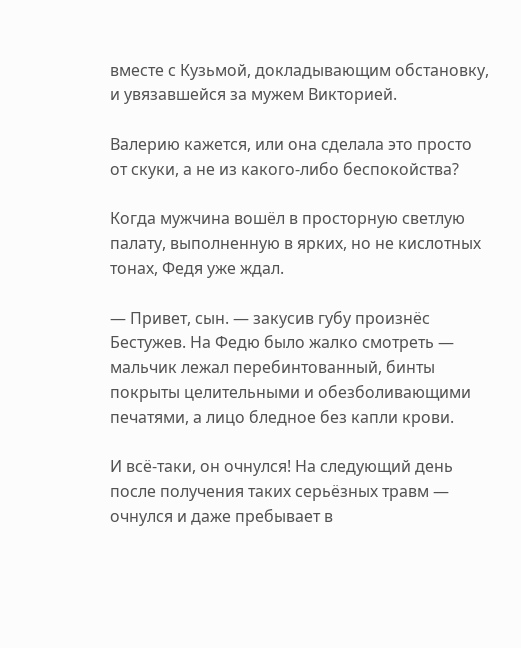вместе с Кузьмой, докладывающим обстановку, и увязавшейся за мужем Викторией.

Валерию кажется, или она сделала это просто от скуки, а не из какого-либо беспокойства?

Когда мужчина вошёл в просторную светлую палату, выполненную в ярких, но не кислотных тонах, Федя уже ждал.

— Привет, сын. — закусив губу произнёс Бестужев. На Федю было жалко смотреть — мальчик лежал перебинтованный, бинты покрыты целительными и обезболивающими печатями, а лицо бледное без капли крови.

И всё-таки, он очнулся! На следующий день после получения таких серьёзных травм — очнулся и даже пребывает в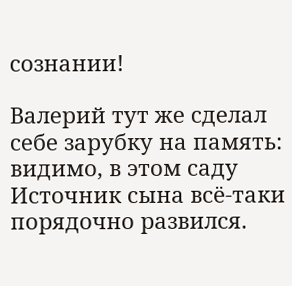сознании!

Валерий тут же сделал себе зарубку на память: видимо, в этом саду Источник сына всё-таки порядочно развился.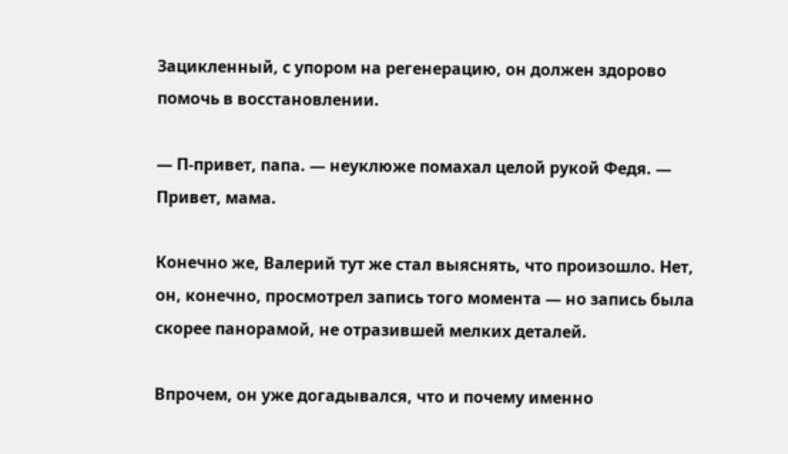Зацикленный, с упором на регенерацию, он должен здорово помочь в восстановлении.

— П-привет, папа. — неуклюже помахал целой рукой Федя. — Привет, мама.

Конечно же, Валерий тут же стал выяснять, что произошло. Нет, он, конечно, просмотрел запись того момента — но запись была скорее панорамой, не отразившей мелких деталей.

Впрочем, он уже догадывался, что и почему именно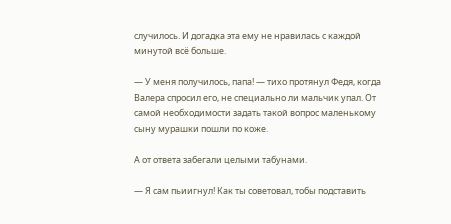случилось. И догадка эта ему не нравилась с каждой минутой всё больше.

— У меня получилось, папа! — тихо протянул Федя, когда Валера спросил его, не специально ли мальчик упал. От самой необходимости задать такой вопрос маленькому сыну мурашки пошли по коже.

А от ответа забегали целыми табунами.

— Я сам пьиигнул! Как ты советовал, тобы подставить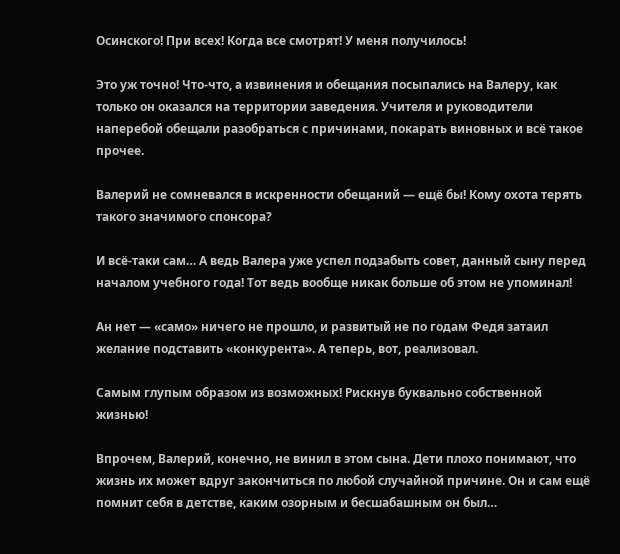Осинского! При всех! Когда все смотрят! У меня получилось!

Это уж точно! Что-что, а извинения и обещания посыпались на Валеру, как только он оказался на территории заведения. Учителя и руководители наперебой обещали разобраться с причинами, покарать виновных и всё такое прочее.

Валерий не сомневался в искренности обещаний — ещё бы! Кому охота терять такого значимого спонсора?

И всё-таки сам… А ведь Валера уже успел подзабыть совет, данный сыну перед началом учебного года! Тот ведь вообще никак больше об этом не упоминал!

Ан нет — «само» ничего не прошло, и развитый не по годам Федя затаил желание подставить «конкурента». А теперь, вот, реализовал.

Самым глупым образом из возможных! Рискнув буквально собственной жизнью!

Впрочем, Валерий, конечно, не винил в этом сына. Дети плохо понимают, что жизнь их может вдруг закончиться по любой случайной причине. Он и сам ещё помнит себя в детстве, каким озорным и бесшабашным он был…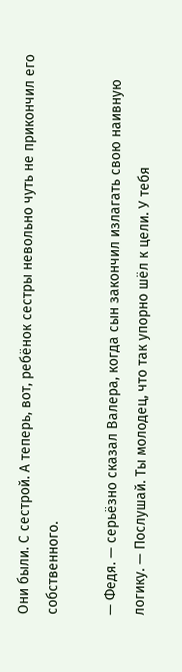Они были. С сестрой. А теперь, вот, ребёнок сестры невольно чуть не прикончил его собственного.

— Федя. — серьёзно сказал Валера, когда сын закончил излагать свою наивную логику. — Послушай. Ты молодец, что так упорно шёл к цели. У тебя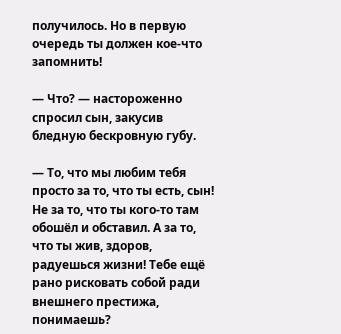получилось. Но в первую очередь ты должен кое-что запомнить!

— Что? — настороженно спросил сын, закусив бледную бескровную губу.

— То, что мы любим тебя просто за то, что ты есть, сын! Не за то, что ты кого-то там обошёл и обставил. А за то, что ты жив, здоров, радуешься жизни! Тебе ещё рано рисковать собой ради внешнего престижа, понимаешь?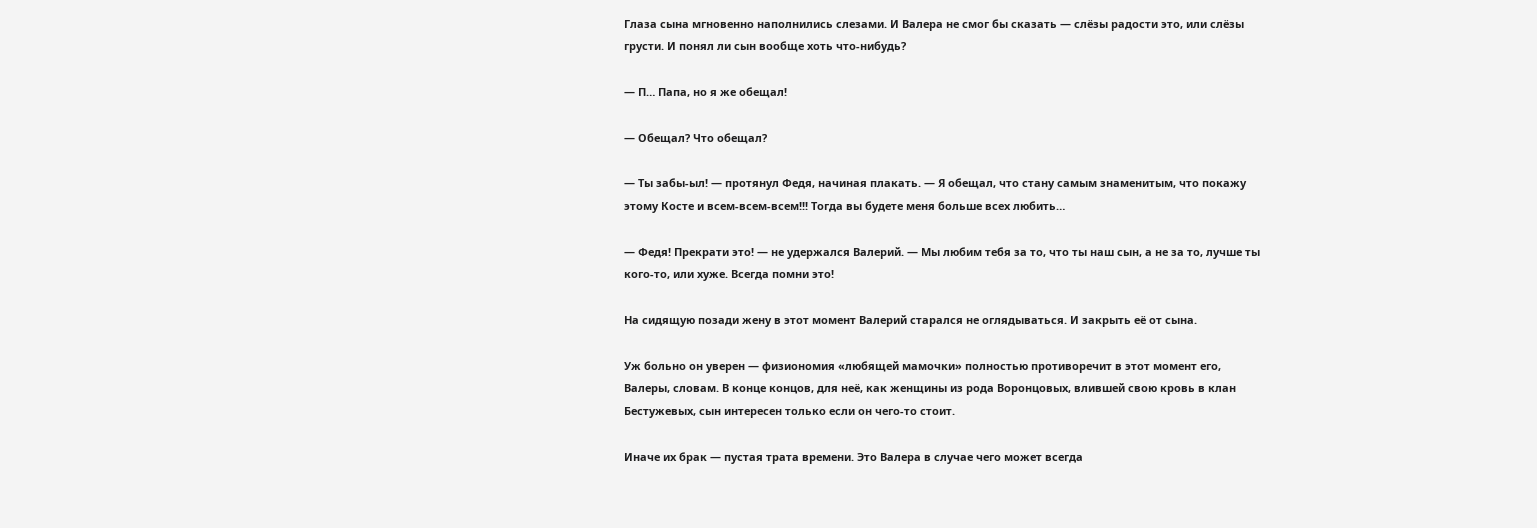Глаза сына мгновенно наполнились слезами. И Валера не смог бы сказать — слёзы радости это, или слёзы грусти. И понял ли сын вообще хоть что-нибудь?

— П… Папа, но я же обещал!

— Обещал? Что обещал?

— Ты забы-ыл! — протянул Федя, начиная плакать. — Я обещал, что стану самым знаменитым, что покажу этому Косте и всем-всем-всем!!! Тогда вы будете меня больше всех любить…

— Федя! Прекрати это! — не удержался Валерий. — Мы любим тебя за то, что ты наш сын, а не за то, лучше ты кого-то, или хуже. Всегда помни это!

На сидящую позади жену в этот момент Валерий старался не оглядываться. И закрыть её от сына.

Уж больно он уверен — физиономия «любящей мамочки» полностью противоречит в этот момент его, Валеры, словам. В конце концов, для неё, как женщины из рода Воронцовых, влившей свою кровь в клан Бестужевых, сын интересен только если он чего-то стоит.

Иначе их брак — пустая трата времени. Это Валера в случае чего может всегда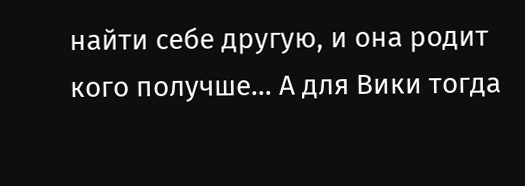найти себе другую, и она родит кого получше… А для Вики тогда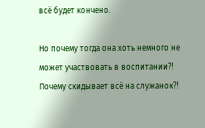всё будет кончено.

Но почему тогда она хоть немного не может участвовать в воспитании⁈ Почему скидывает всё на служанок⁈